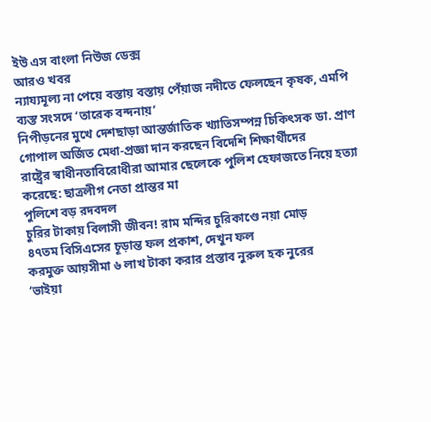ইউ এস বাংলা নিউজ ডেক্স
আরও খবর
ন্যায্যমূল্য না পেয়ে বস্তায় বস্তায় পেঁয়াজ নদীতে ফেলছেন কৃষক, এমপি ব্যস্ত সংসদে ‘তারেক বন্দনায়’
নিপীড়নের মুখে দেশছাড়া আন্তর্জাতিক খ্যাতিসম্পন্ন চিকিৎসক ডা. প্রাণ গোপাল অর্জিত মেধা-প্রজ্ঞা দান করছেন বিদেশি শিক্ষার্থীদের
রাষ্ট্রের স্বাধীনতাবিরোধীরা আমার ছেলেকে পুলিশ হেফাজতে নিয়ে হত্যা করেছে: ছাত্রলীগ নেতা প্রান্তর মা
পুলিশে বড় রদবদল
চুরির টাকায় বিলাসী জীবন! রাম মন্দির চুরিকাণ্ডে নয়া মোড়
৪৭তম বিসিএসের চূড়ান্ত ফল প্রকাশ, দেখুন ফল
করমুক্ত আয়সীমা ৬ লাখ টাকা করার প্রস্তাব নুরুল হক নুরের
‘ভাইয়া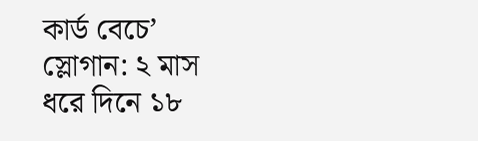কার্ড বেচে’ স্লোগান: ২ মাস ধরে দিনে ১৮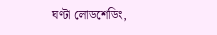ঘণ্টা লোডশেডিং,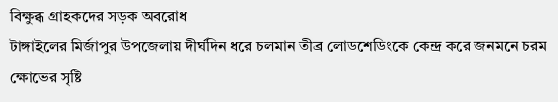বিক্ষুব্ধ গ্রাহকদের সড়ক অবরোধ
টাঙ্গাইলের মির্জাপুর উপজেলায় দীর্ঘদিন ধরে চলমান তীব্র লোডশেডিংকে কেন্দ্র করে জনমনে চরম ক্ষোভের সৃষ্টি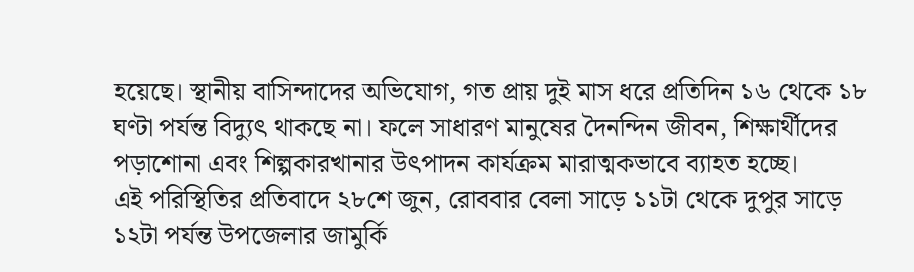হয়েছে। স্থানীয় বাসিন্দাদের অভিযোগ, গত প্রায় দুই মাস ধরে প্রতিদিন ১৬ থেকে ১৮ ঘণ্টা পর্যন্ত বিদ্যুৎ থাকছে না। ফলে সাধারণ মানুষের দৈনন্দিন জীবন, শিক্ষার্থীদের পড়াশোনা এবং শিল্পকারখানার উৎপাদন কার্যক্রম মারাত্মকভাবে ব্যাহত হচ্ছে।
এই পরিস্থিতির প্রতিবাদে ২৮শে জুন, রোববার বেলা সাড়ে ১১টা থেকে দুপুর সাড়ে ১২টা পর্যন্ত উপজেলার জামুর্কি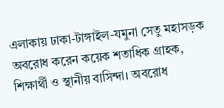এলাকায় ঢাকা-টাঙ্গাইল-যমুনা সেতু মহাসড়ক অবরোধ করেন কয়েক শতাধিক গ্রাহক, শিক্ষার্থী ও স্থানীয় বাসিন্দা। অবরোধ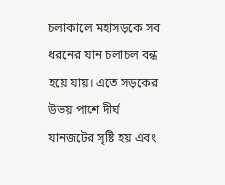চলাকালে মহাসড়কে সব ধরনের যান চলাচল বন্ধ হয়ে যায়। এতে সড়কের উভয় পাশে দীর্ঘ যানজটের সৃষ্টি হয় এবং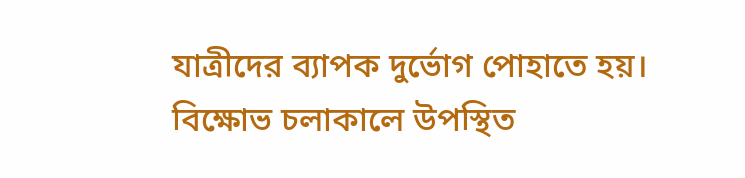যাত্রীদের ব্যাপক দুর্ভোগ পোহাতে হয়।
বিক্ষোভ চলাকালে উপস্থিত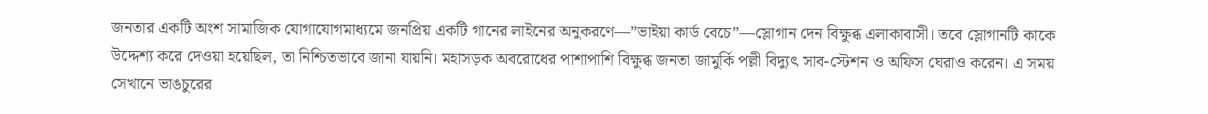জনতার একটি অংশ সামাজিক যোগাযোগমাধ্যমে জনপ্রিয় একটি গানের লাইনের অনুকরণে—”ভাইয়া কার্ড বেচে”—স্লোগান দেন বিক্ষুব্ধ এলাকাবাসী। তবে স্লোগানটি কাকে উদ্দেশ্য করে দেওয়া হয়েছিল, তা নিশ্চিতভাবে জানা যায়নি। মহাসড়ক অবরোধের পাশাপাশি বিক্ষুব্ধ জনতা জামুর্কি পল্লী বিদ্যুৎ সাব-স্টেশন ও অফিস ঘেরাও করেন। এ সময় সেখানে ভাঙচুরের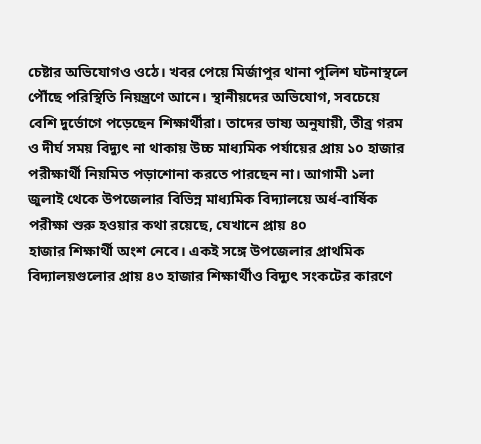চেষ্টার অভিযোগও ওঠে। খবর পেয়ে মির্জাপুর থানা পুলিশ ঘটনাস্থলে পৌঁছে পরিস্থিতি নিয়ন্ত্রণে আনে। স্থানীয়দের অভিযোগ, সবচেয়ে বেশি দুর্ভোগে পড়েছেন শিক্ষার্থীরা। তাদের ভাষ্য অনুযায়ী, তীব্র গরম ও দীর্ঘ সময় বিদ্যুৎ না থাকায় উচ্চ মাধ্যমিক পর্যায়ের প্রায় ১০ হাজার পরীক্ষার্থী নিয়মিত পড়াশোনা করতে পারছেন না। আগামী ১লা জুলাই থেকে উপজেলার বিভিন্ন মাধ্যমিক বিদ্যালয়ে অর্ধ-বার্ষিক পরীক্ষা শুরু হওয়ার কথা রয়েছে, যেখানে প্রায় ৪০
হাজার শিক্ষার্থী অংশ নেবে। একই সঙ্গে উপজেলার প্রাথমিক বিদ্যালয়গুলোর প্রায় ৪৩ হাজার শিক্ষার্থীও বিদ্যুৎ সংকটের কারণে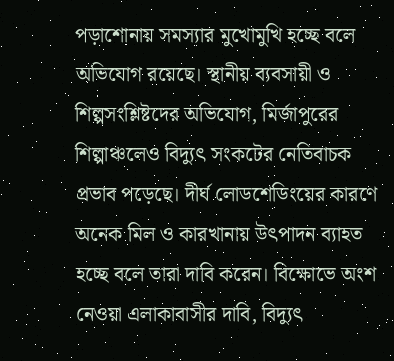পড়াশোনায় সমস্যার মুখোমুখি হচ্ছে বলে অভিযোগ রয়েছে। স্থানীয় ব্যবসায়ী ও শিল্পসংশ্লিষ্টদের অভিযোগ, মির্জাপুরের শিল্পাঞ্চলেও বিদ্যুৎ সংকটের নেতিবাচক প্রভাব পড়েছে। দীর্ঘ লোডশেডিংয়ের কারণে অনেক মিল ও কারখানায় উৎপাদন ব্যাহত হচ্ছে বলে তারা দাবি করেন। বিক্ষোভে অংশ নেওয়া এলাকাবাসীর দাবি, বিদ্যুৎ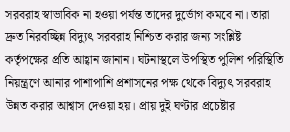সরবরাহ স্বাভাবিক না হওয়া পর্যন্ত তাদের দুর্ভোগ কমবে না। তারা দ্রুত নিরবচ্ছিন্ন বিদ্যুৎ সরবরাহ নিশ্চিত করার জন্য সংশ্লিষ্ট কর্তৃপক্ষের প্রতি আহ্বান জানান। ঘটনাস্থলে উপস্থিত পুলিশ পরিস্থিতি নিয়ন্ত্রণে আনার পাশাপাশি প্রশাসনের পক্ষ থেকে বিদ্যুৎ সরবরাহ উন্নত করার আশ্বাস দেওয়া হয়। প্রায় দুই ঘণ্টার প্রচেষ্টার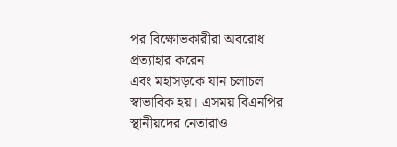পর বিক্ষোভকারীরা অবরোধ প্রত্যাহার করেন
এবং মহাসড়কে যান চলাচল স্বাভাবিক হয়। এসময় বিএনপির স্থানীয়দের নেতারাও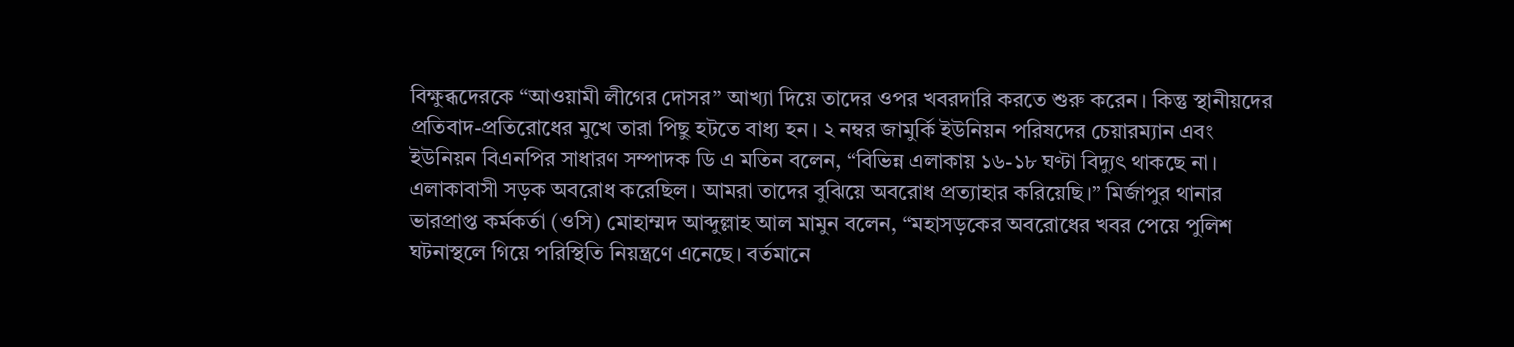বিক্ষুব্ধদেরকে “আওয়ামী লীগের দোসর” আখ্যা দিয়ে তাদের ওপর খবরদারি করতে শুরু করেন। কিন্তু স্থানীয়দের প্রতিবাদ-প্রতিরোধের মুখে তারা পিছু হটতে বাধ্য হন। ২ নম্বর জামুর্কি ইউনিয়ন পরিষদের চেয়ারম্যান এবং ইউনিয়ন বিএনপির সাধারণ সম্পাদক ডি এ মতিন বলেন, “বিভিন্ন এলাকায় ১৬-১৮ ঘণ্টা বিদ্যুৎ থাকছে না। এলাকাবাসী সড়ক অবরোধ করেছিল। আমরা তাদের বুঝিয়ে অবরোধ প্রত্যাহার করিয়েছি।” মির্জাপুর থানার ভারপ্রাপ্ত কর্মকর্তা (ওসি) মোহাম্মদ আব্দুল্লাহ আল মামুন বলেন, “মহাসড়কের অবরোধের খবর পেয়ে পুলিশ ঘটনাস্থলে গিয়ে পরিস্থিতি নিয়ন্ত্রণে এনেছে। বর্তমানে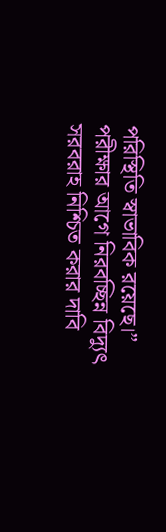পরিস্থিতি স্বাভাবিক রয়েছে।” পরীক্ষার আগে নিরবচ্ছিন্ন বিদ্যুৎ সরবরাহ নিশ্চিত করার দাবি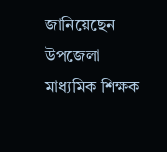জানিয়েছেন উপজেলা মাধ্যমিক শিক্ষক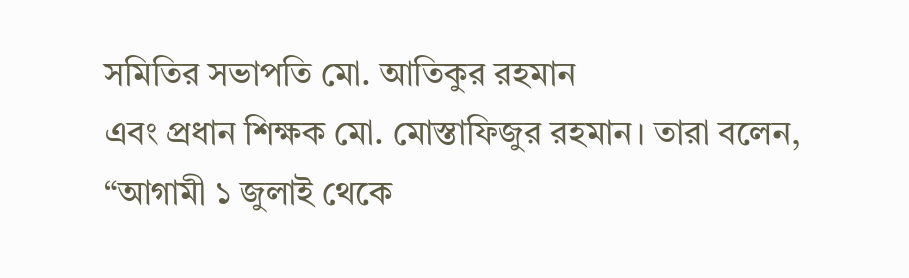সমিতির সভাপতি মো. আতিকুর রহমান
এবং প্রধান শিক্ষক মো. মোস্তাফিজুর রহমান। তারা বলেন, “আগামী ১ জুলাই থেকে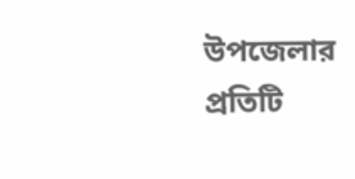উপজেলার প্রতিটি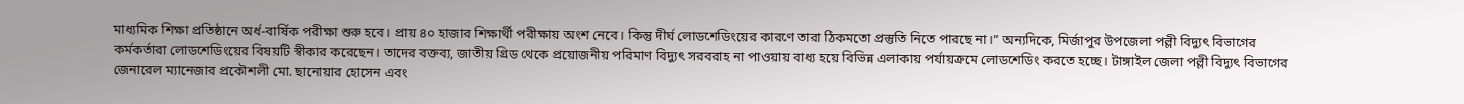মাধ্যমিক শিক্ষা প্রতিষ্ঠানে অর্ধ-বার্ষিক পরীক্ষা শুরু হবে। প্রায় ৪০ হাজার শিক্ষার্থী পরীক্ষায় অংশ নেবে। কিন্তু দীর্ঘ লোডশেডিংয়ের কারণে তারা ঠিকমতো প্রস্তুতি নিতে পারছে না।” অন্যদিকে, মির্জাপুর উপজেলা পল্লী বিদ্যুৎ বিভাগের কর্মকর্তারা লোডশেডিংয়ের বিষয়টি স্বীকার করেছেন। তাদের বক্তব্য, জাতীয় গ্রিড থেকে প্রয়োজনীয় পরিমাণ বিদ্যুৎ সরবরাহ না পাওয়ায় বাধ্য হয়ে বিভিন্ন এলাকায় পর্যায়ক্রমে লোডশেডিং করতে হচ্ছে। টাঙ্গাইল জেলা পল্লী বিদ্যুৎ বিভাগের জেনারেল ম্যানেজার প্রকৌশলী মো. ছানোয়ার হোসেন এবং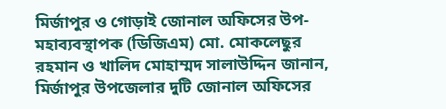মির্জাপুর ও গোড়াই জোনাল অফিসের উপ-মহাব্যবস্থাপক (ডিজিএম) মো. মোকলেছুর রহমান ও খালিদ মোহাম্মদ সালাউদ্দিন জানান, মির্জাপুর উপজেলার দুটি জোনাল অফিসের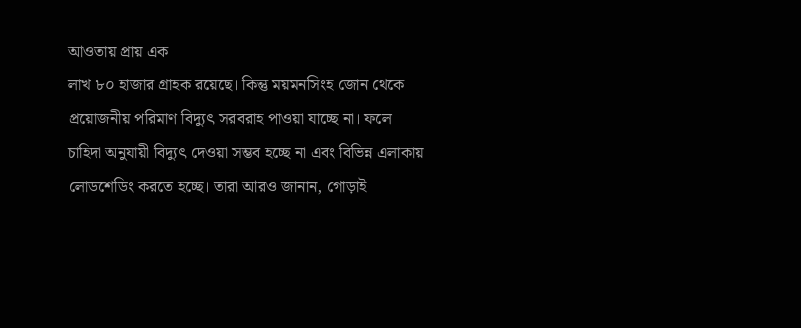আওতায় প্রায় এক
লাখ ৮০ হাজার গ্রাহক রয়েছে। কিন্তু ময়মনসিংহ জোন থেকে প্রয়োজনীয় পরিমাণ বিদ্যুৎ সরবরাহ পাওয়া যাচ্ছে না। ফলে চাহিদা অনুযায়ী বিদ্যুৎ দেওয়া সম্ভব হচ্ছে না এবং বিভিন্ন এলাকায় লোডশেডিং করতে হচ্ছে। তারা আরও জানান, গোড়াই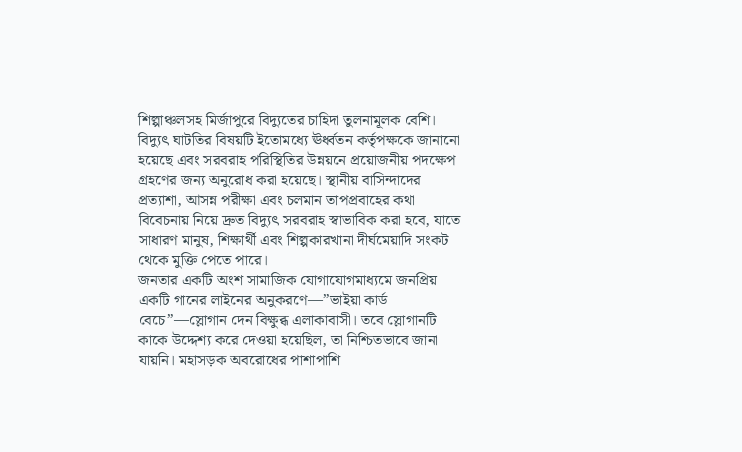শিল্পাঞ্চলসহ মির্জাপুরে বিদ্যুতের চাহিদা তুলনামূলক বেশি। বিদ্যুৎ ঘাটতির বিষয়টি ইতোমধ্যে ঊর্ধ্বতন কর্তৃপক্ষকে জানানো হয়েছে এবং সরবরাহ পরিস্থিতির উন্নয়নে প্রয়োজনীয় পদক্ষেপ গ্রহণের জন্য অনুরোধ করা হয়েছে। স্থানীয় বাসিন্দাদের প্রত্যাশা, আসন্ন পরীক্ষা এবং চলমান তাপপ্রবাহের কথা বিবেচনায় নিয়ে দ্রুত বিদ্যুৎ সরবরাহ স্বাভাবিক করা হবে, যাতে সাধারণ মানুষ, শিক্ষার্থী এবং শিল্পকারখানা দীর্ঘমেয়াদি সংকট থেকে মুক্তি পেতে পারে।
জনতার একটি অংশ সামাজিক যোগাযোগমাধ্যমে জনপ্রিয় একটি গানের লাইনের অনুকরণে—”ভাইয়া কার্ড বেচে”—স্লোগান দেন বিক্ষুব্ধ এলাকাবাসী। তবে স্লোগানটি কাকে উদ্দেশ্য করে দেওয়া হয়েছিল, তা নিশ্চিতভাবে জানা যায়নি। মহাসড়ক অবরোধের পাশাপাশি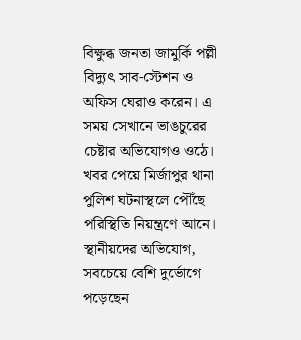বিক্ষুব্ধ জনতা জামুর্কি পল্লী বিদ্যুৎ সাব-স্টেশন ও অফিস ঘেরাও করেন। এ সময় সেখানে ভাঙচুরের চেষ্টার অভিযোগও ওঠে। খবর পেয়ে মির্জাপুর থানা পুলিশ ঘটনাস্থলে পৌঁছে পরিস্থিতি নিয়ন্ত্রণে আনে। স্থানীয়দের অভিযোগ, সবচেয়ে বেশি দুর্ভোগে পড়েছেন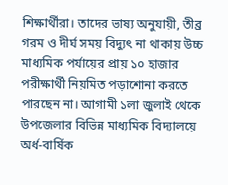শিক্ষার্থীরা। তাদের ভাষ্য অনুযায়ী, তীব্র গরম ও দীর্ঘ সময় বিদ্যুৎ না থাকায় উচ্চ মাধ্যমিক পর্যায়ের প্রায় ১০ হাজার পরীক্ষার্থী নিয়মিত পড়াশোনা করতে পারছেন না। আগামী ১লা জুলাই থেকে উপজেলার বিভিন্ন মাধ্যমিক বিদ্যালয়ে অর্ধ-বার্ষিক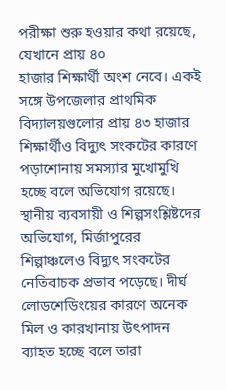পরীক্ষা শুরু হওয়ার কথা রয়েছে, যেখানে প্রায় ৪০
হাজার শিক্ষার্থী অংশ নেবে। একই সঙ্গে উপজেলার প্রাথমিক বিদ্যালয়গুলোর প্রায় ৪৩ হাজার শিক্ষার্থীও বিদ্যুৎ সংকটের কারণে পড়াশোনায় সমস্যার মুখোমুখি হচ্ছে বলে অভিযোগ রয়েছে। স্থানীয় ব্যবসায়ী ও শিল্পসংশ্লিষ্টদের অভিযোগ, মির্জাপুরের শিল্পাঞ্চলেও বিদ্যুৎ সংকটের নেতিবাচক প্রভাব পড়েছে। দীর্ঘ লোডশেডিংয়ের কারণে অনেক মিল ও কারখানায় উৎপাদন ব্যাহত হচ্ছে বলে তারা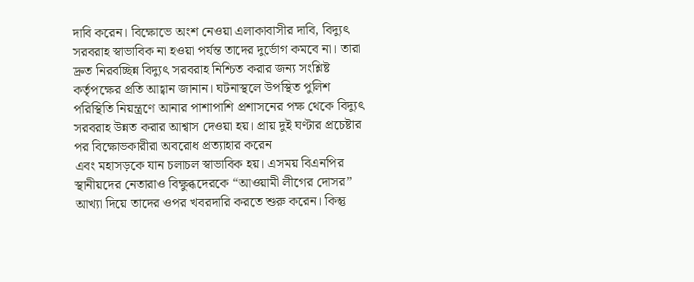দাবি করেন। বিক্ষোভে অংশ নেওয়া এলাকাবাসীর দাবি, বিদ্যুৎ সরবরাহ স্বাভাবিক না হওয়া পর্যন্ত তাদের দুর্ভোগ কমবে না। তারা দ্রুত নিরবচ্ছিন্ন বিদ্যুৎ সরবরাহ নিশ্চিত করার জন্য সংশ্লিষ্ট কর্তৃপক্ষের প্রতি আহ্বান জানান। ঘটনাস্থলে উপস্থিত পুলিশ পরিস্থিতি নিয়ন্ত্রণে আনার পাশাপাশি প্রশাসনের পক্ষ থেকে বিদ্যুৎ সরবরাহ উন্নত করার আশ্বাস দেওয়া হয়। প্রায় দুই ঘণ্টার প্রচেষ্টার পর বিক্ষোভকারীরা অবরোধ প্রত্যাহার করেন
এবং মহাসড়কে যান চলাচল স্বাভাবিক হয়। এসময় বিএনপির স্থানীয়দের নেতারাও বিক্ষুব্ধদেরকে “আওয়ামী লীগের দোসর” আখ্যা দিয়ে তাদের ওপর খবরদারি করতে শুরু করেন। কিন্তু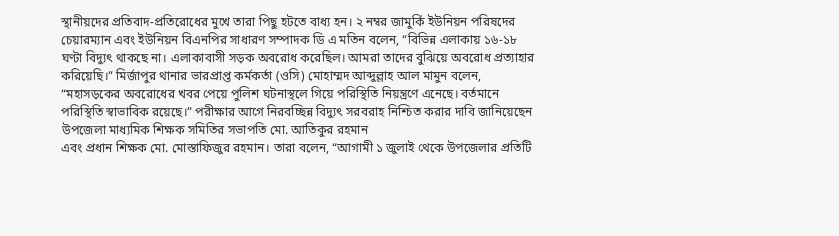স্থানীয়দের প্রতিবাদ-প্রতিরোধের মুখে তারা পিছু হটতে বাধ্য হন। ২ নম্বর জামুর্কি ইউনিয়ন পরিষদের চেয়ারম্যান এবং ইউনিয়ন বিএনপির সাধারণ সম্পাদক ডি এ মতিন বলেন, “বিভিন্ন এলাকায় ১৬-১৮ ঘণ্টা বিদ্যুৎ থাকছে না। এলাকাবাসী সড়ক অবরোধ করেছিল। আমরা তাদের বুঝিয়ে অবরোধ প্রত্যাহার করিয়েছি।” মির্জাপুর থানার ভারপ্রাপ্ত কর্মকর্তা (ওসি) মোহাম্মদ আব্দুল্লাহ আল মামুন বলেন, “মহাসড়কের অবরোধের খবর পেয়ে পুলিশ ঘটনাস্থলে গিয়ে পরিস্থিতি নিয়ন্ত্রণে এনেছে। বর্তমানে পরিস্থিতি স্বাভাবিক রয়েছে।” পরীক্ষার আগে নিরবচ্ছিন্ন বিদ্যুৎ সরবরাহ নিশ্চিত করার দাবি জানিয়েছেন উপজেলা মাধ্যমিক শিক্ষক সমিতির সভাপতি মো. আতিকুর রহমান
এবং প্রধান শিক্ষক মো. মোস্তাফিজুর রহমান। তারা বলেন, “আগামী ১ জুলাই থেকে উপজেলার প্রতিটি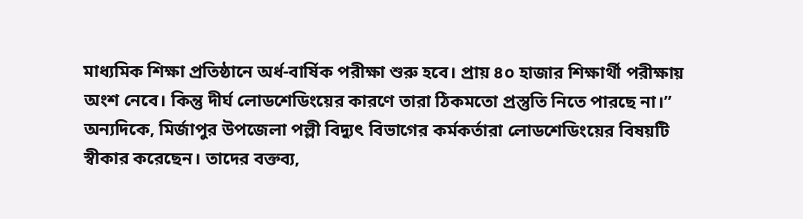মাধ্যমিক শিক্ষা প্রতিষ্ঠানে অর্ধ-বার্ষিক পরীক্ষা শুরু হবে। প্রায় ৪০ হাজার শিক্ষার্থী পরীক্ষায় অংশ নেবে। কিন্তু দীর্ঘ লোডশেডিংয়ের কারণে তারা ঠিকমতো প্রস্তুতি নিতে পারছে না।” অন্যদিকে, মির্জাপুর উপজেলা পল্লী বিদ্যুৎ বিভাগের কর্মকর্তারা লোডশেডিংয়ের বিষয়টি স্বীকার করেছেন। তাদের বক্তব্য,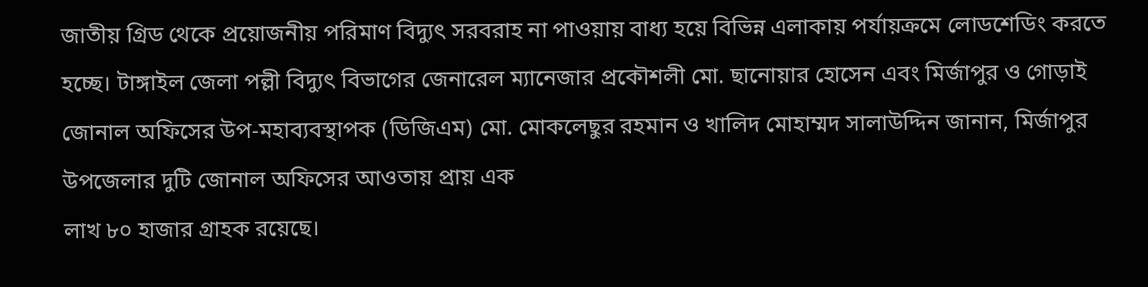জাতীয় গ্রিড থেকে প্রয়োজনীয় পরিমাণ বিদ্যুৎ সরবরাহ না পাওয়ায় বাধ্য হয়ে বিভিন্ন এলাকায় পর্যায়ক্রমে লোডশেডিং করতে হচ্ছে। টাঙ্গাইল জেলা পল্লী বিদ্যুৎ বিভাগের জেনারেল ম্যানেজার প্রকৌশলী মো. ছানোয়ার হোসেন এবং মির্জাপুর ও গোড়াই জোনাল অফিসের উপ-মহাব্যবস্থাপক (ডিজিএম) মো. মোকলেছুর রহমান ও খালিদ মোহাম্মদ সালাউদ্দিন জানান, মির্জাপুর উপজেলার দুটি জোনাল অফিসের আওতায় প্রায় এক
লাখ ৮০ হাজার গ্রাহক রয়েছে।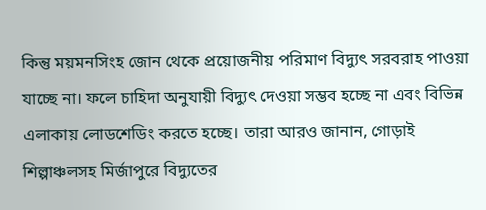কিন্তু ময়মনসিংহ জোন থেকে প্রয়োজনীয় পরিমাণ বিদ্যুৎ সরবরাহ পাওয়া যাচ্ছে না। ফলে চাহিদা অনুযায়ী বিদ্যুৎ দেওয়া সম্ভব হচ্ছে না এবং বিভিন্ন এলাকায় লোডশেডিং করতে হচ্ছে। তারা আরও জানান, গোড়াই শিল্পাঞ্চলসহ মির্জাপুরে বিদ্যুতের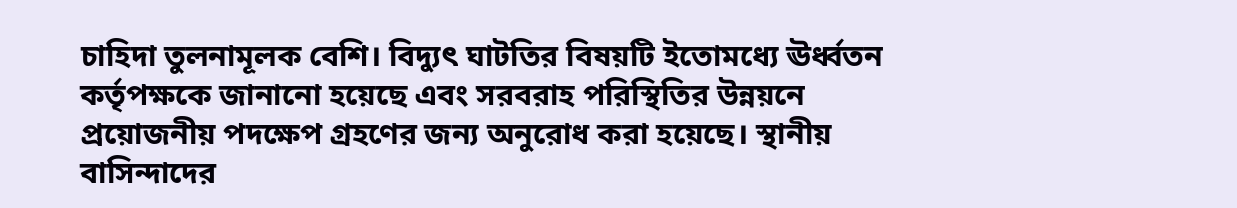চাহিদা তুলনামূলক বেশি। বিদ্যুৎ ঘাটতির বিষয়টি ইতোমধ্যে ঊর্ধ্বতন কর্তৃপক্ষকে জানানো হয়েছে এবং সরবরাহ পরিস্থিতির উন্নয়নে প্রয়োজনীয় পদক্ষেপ গ্রহণের জন্য অনুরোধ করা হয়েছে। স্থানীয় বাসিন্দাদের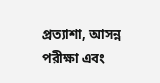প্রত্যাশা, আসন্ন পরীক্ষা এবং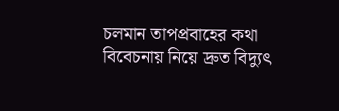চলমান তাপপ্রবাহের কথা বিবেচনায় নিয়ে দ্রুত বিদ্যুৎ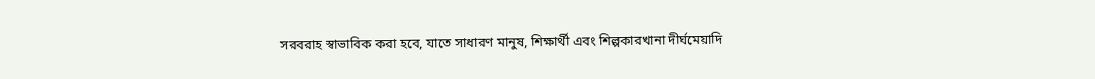সরবরাহ স্বাভাবিক করা হবে, যাতে সাধারণ মানুষ, শিক্ষার্থী এবং শিল্পকারখানা দীর্ঘমেয়াদি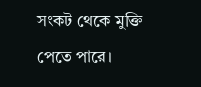সংকট থেকে মুক্তি পেতে পারে।